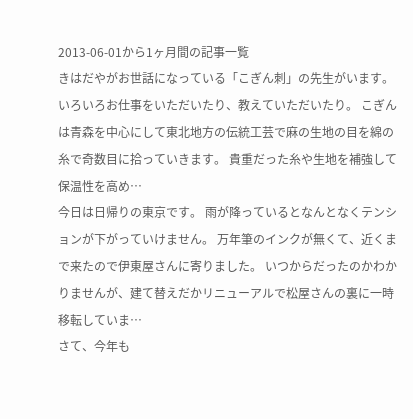2013-06-01から1ヶ月間の記事一覧
きはだやがお世話になっている「こぎん刺」の先生がいます。 いろいろお仕事をいただいたり、教えていただいたり。 こぎんは青森を中心にして東北地方の伝統工芸で麻の生地の目を綿の糸で奇数目に拾っていきます。 貴重だった糸や生地を補強して保温性を高め…
今日は日帰りの東京です。 雨が降っているとなんとなくテンションが下がっていけません。 万年筆のインクが無くて、近くまで来たので伊東屋さんに寄りました。 いつからだったのかわかりませんが、建て替えだかリニューアルで松屋さんの裏に一時移転していま…
さて、今年も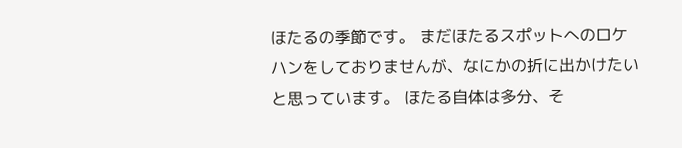ほたるの季節です。 まだほたるスポットへのロケハンをしておりませんが、なにかの折に出かけたいと思っています。 ほたる自体は多分、そ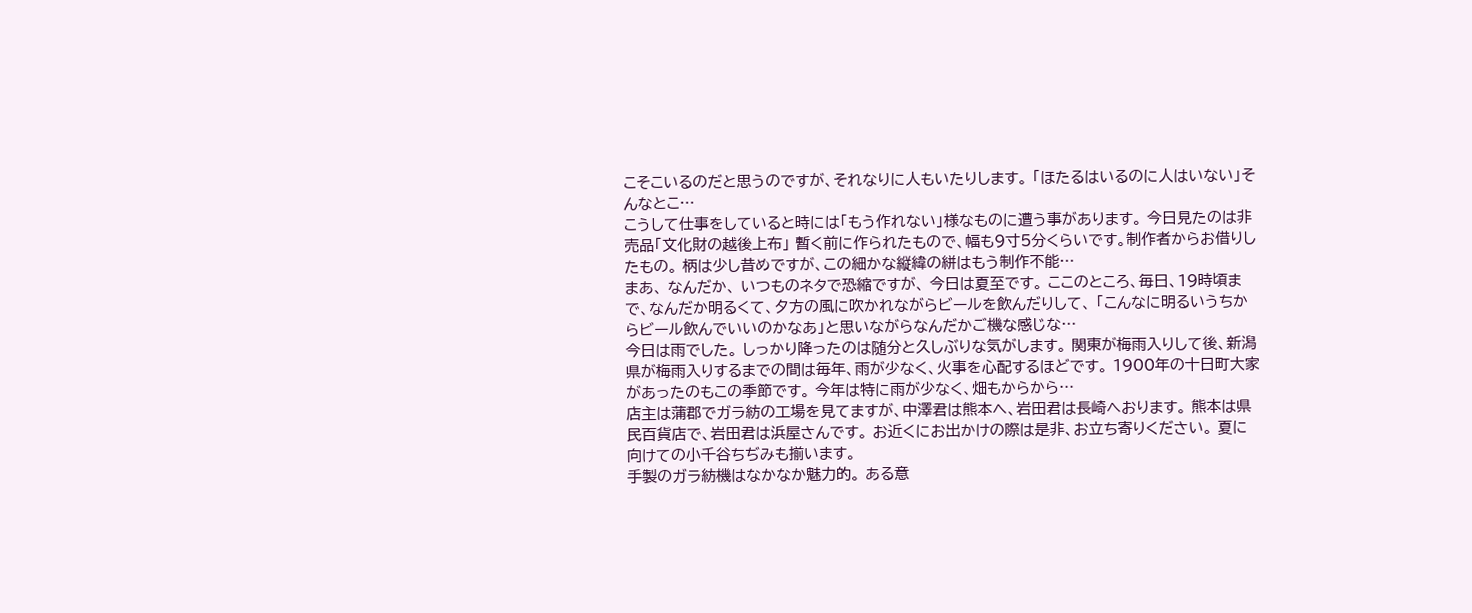こそこいるのだと思うのですが、それなりに人もいたりします。 「ほたるはいるのに人はいない」そんなとこ…
こうして仕事をしていると時には「もう作れない」様なものに遭う事があります。 今日見たのは非売品「文化財の越後上布」 暫く前に作られたもので、幅も9寸5分くらいです。制作者からお借りしたもの。 柄は少し昔めですが、この細かな縦緯の絣はもう制作不能…
まあ、 なんだか、 いつものネタで恐縮ですが、 今日は夏至です。 ここのところ、毎日、19時頃まで、なんだか明るくて、夕方の風に吹かれながらビールを飲んだりして、 「こんなに明るいうちからビール飲んでいいのかなあ」と思いながらなんだかご機な感じな…
今日は雨でした。 しっかり降ったのは随分と久しぶりな気がします。 関東が梅雨入りして後、新潟県が梅雨入りするまでの間は毎年、雨が少なく、火事を心配するほどです。 1900年の十日町大家があったのもこの季節です。 今年は特に雨が少なく、畑もからから…
店主は蒲郡でガラ紡の工場を見てますが、中澤君は熊本へ、岩田君は長崎へおります。 熊本は県民百貨店で、岩田君は浜屋さんです。 お近くにお出かけの際は是非、お立ち寄りください。 夏に向けての小千谷ちぢみも揃います。
手製のガラ紡機はなかなか魅力的。 ある意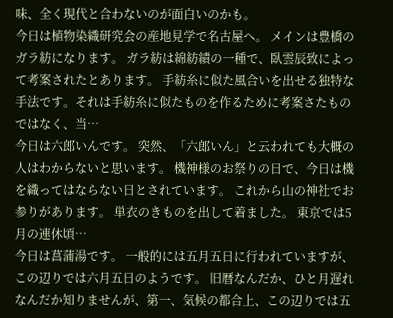味、全く現代と合わないのが面白いのかも。
今日は植物染織研究会の産地見学で名古屋へ。 メインは豊橋のガラ紡になります。 ガラ紡は綿紡績の一種で、臥雲辰致によって考案されたとあります。 手紡糸に似た風合いを出せる独特な手法です。それは手紡糸に似たものを作るために考案さたものではなく、当…
今日は六郎いんです。 突然、「六郎いん」と云われても大概の人はわからないと思います。 機神様のお祭りの日で、今日は機を織ってはならない日とされています。 これから山の神社でお参りがあります。 単衣のきものを出して着ました。 東京では5月の連休頃…
今日は菖蒲湯です。 一般的には五月五日に行われていますが、この辺りでは六月五日のようです。 旧暦なんだか、ひと月遅れなんだか知りませんが、第一、気候の都合上、この辺りでは五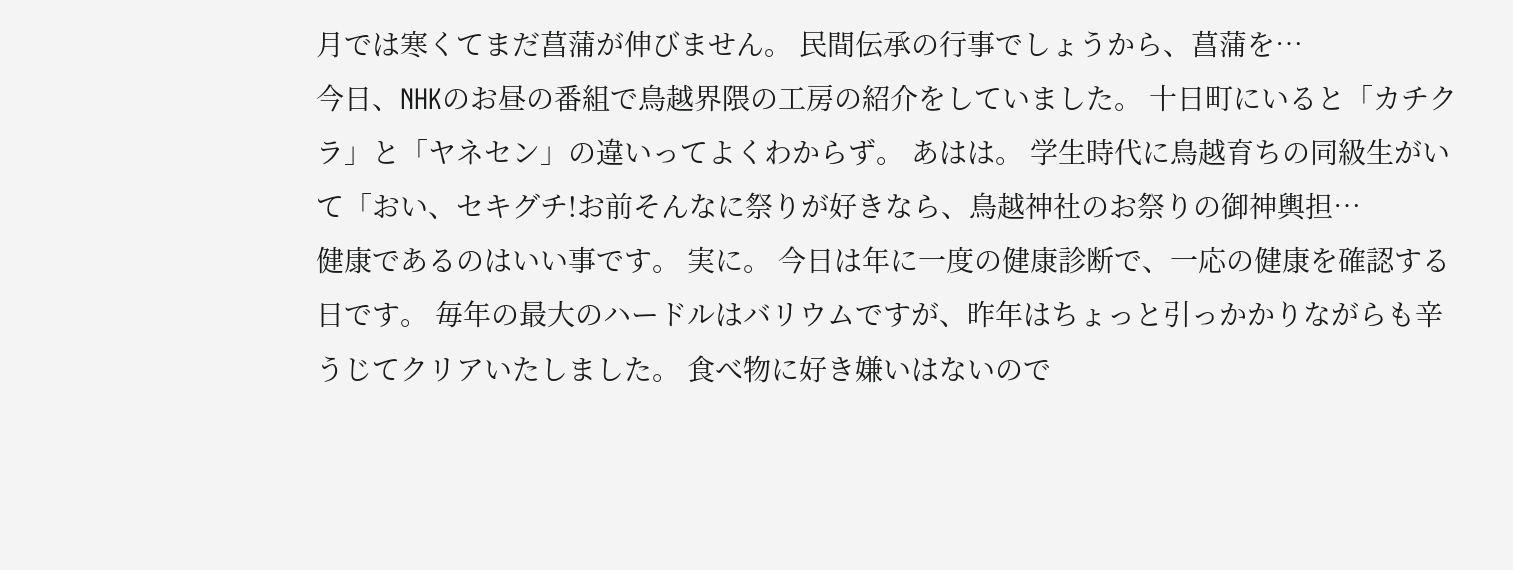月では寒くてまだ菖蒲が伸びません。 民間伝承の行事でしょうから、菖蒲を…
今日、NHKのお昼の番組で鳥越界隈の工房の紹介をしていました。 十日町にいると「カチクラ」と「ヤネセン」の違いってよくわからず。 あはは。 学生時代に鳥越育ちの同級生がいて「おい、セキグチ!お前そんなに祭りが好きなら、鳥越神社のお祭りの御神輿担…
健康であるのはいい事です。 実に。 今日は年に一度の健康診断で、一応の健康を確認する日です。 毎年の最大のハードルはバリウムですが、昨年はちょっと引っかかりながらも辛うじてクリアいたしました。 食べ物に好き嫌いはないので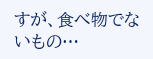すが、食べ物でないもの…